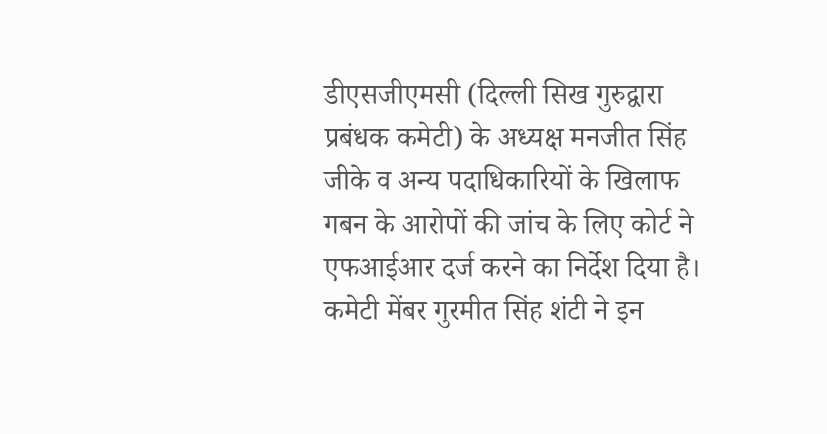डीएसजीएमसी (दिल्ली सिख गुरुद्वारा प्रबंधक कमेटी) के अध्यक्ष मनजीत सिंह जीके व अन्य पदाधिकारियों के खिलाफ गबन के आरोपों की जांच के लिए कोर्ट ने एफआईआर दर्ज करने का निर्देश दिया है। कमेटी मेंबर गुरमीत सिंह शंटी ने इन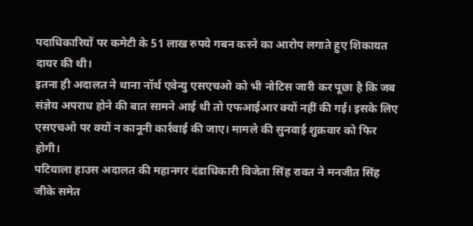पदाधिकारियों पर कमेटी के 51 लाख रुपये गबन करने का आरोप लगाते हुए शिकायत दायर की थी।
इतना ही अदालत ने थाना नॉर्थ एवेन्यु एसएचओ को भी नोटिस जारी कर पूछा है कि जब संज्ञेय अपराध होने की बात सामने आई थी तो एफआईआर क्यों नहीं की गई। इसके लिए एसएचओ पर क्यों न कानूनी कार्रवाई की जाए। मामले की सुनवाई शुक्रवार को फिर होगी।
पटियाला हाउस अदालत की महानगर दंडाधिकारी विजेता सिंह रावत ने मनजीत सिंह जीके समेत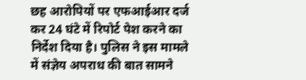छह आरोपियों पर एफआईआर दर्ज कर 24 घंटे में रिपोर्ट पेश करने का निर्देश दिया है। पुलिस ने इस मामले में संज्ञेय अपराध की बात सामने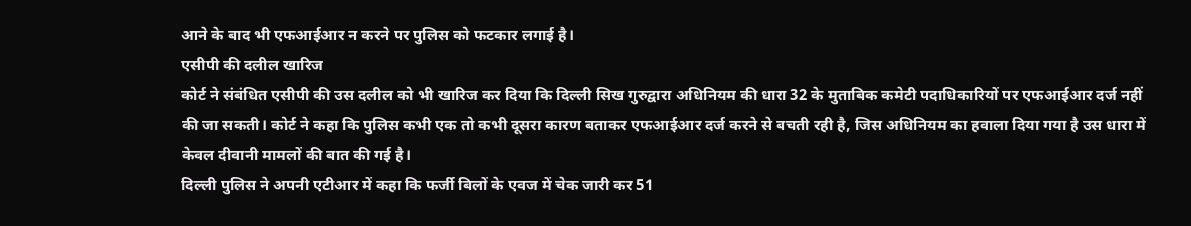आने के बाद भी एफआईआर न करने पर पुलिस को फटकार लगाई है।
एसीपी की दलील खारिज
कोर्ट ने संबंधित एसीपी की उस दलील को भी खारिज कर दिया कि दिल्ली सिख गुरुद्वारा अधिनियम की धारा 32 के मुताबिक कमेटी पदाधिकारियों पर एफआईआर दर्ज नहीं की जा सकती। कोर्ट ने कहा कि पुलिस कभी एक तो कभी दूसरा कारण बताकर एफआईआर दर्ज करने से बचती रही है, जिस अधिनियम का हवाला दिया गया है उस धारा में केवल दीवानी मामलों की बात की गई है।
दिल्ली पुलिस ने अपनी एटीआर में कहा कि फर्जी बिलों के एवज में चेक जारी कर 51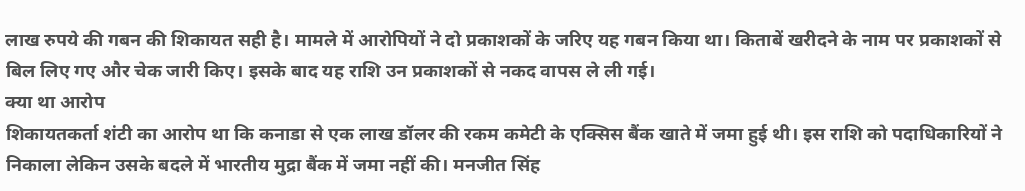लाख रुपये की गबन की शिकायत सही है। मामले में आरोपियों ने दो प्रकाशकों के जरिए यह गबन किया था। किताबें खरीदने के नाम पर प्रकाशकों से बिल लिए गए और चेक जारी किए। इसके बाद यह राशि उन प्रकाशकों से नकद वापस ले ली गई।
क्या था आरोप
शिकायतकर्ता शंटी का आरोप था कि कनाडा से एक लाख डॉलर की रकम कमेटी के एक्सिस बैंक खाते में जमा हुई थी। इस राशि को पदाधिकारियों ने निकाला लेकिन उसके बदले में भारतीय मुद्रा बैंक में जमा नहीं की। मनजीत सिंह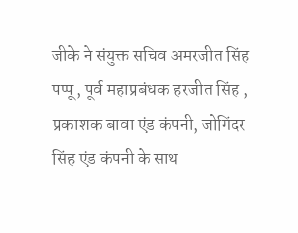जीके ने संयुक्त सचिव अमरजीत सिंह पप्पू, पूर्व महाप्रबंधक हरजीत सिंह , प्रकाशक बावा एंड कंपनी, जोगिंदर सिंह एंड कंपनी के साथ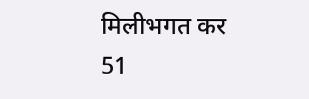मिलीभगत कर 51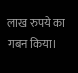लाख रुपये का गबन किया।